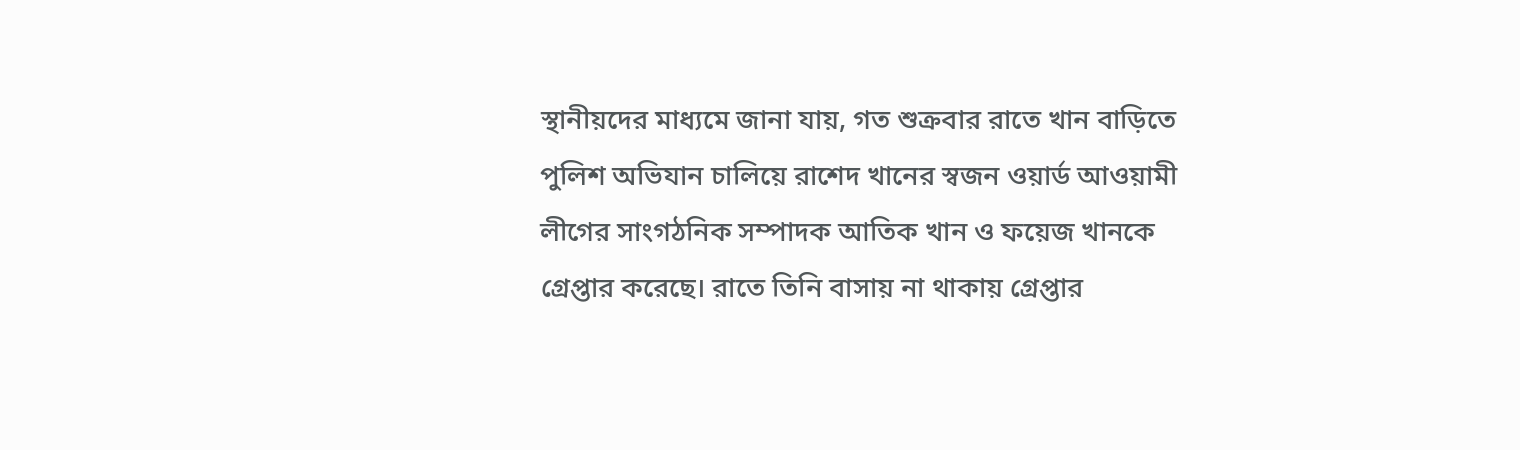স্থানীয়দের মাধ্যমে জানা যায়, গত শুক্রবার রাতে খান বাড়িতে পুলিশ অভিযান চালিয়ে রাশেদ খানের স্বজন ওয়ার্ড আওয়ামী লীগের সাংগঠনিক সম্পাদক আতিক খান ও ফয়েজ খানকে গ্রেপ্তার করেছে। রাতে তিনি বাসায় না থাকায় গ্রেপ্তার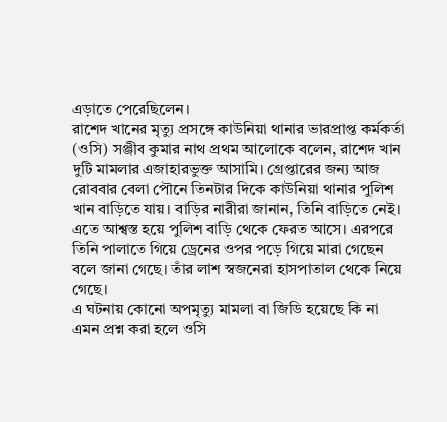এড়াতে পেরেছিলেন।
রাশেদ খানের মৃত্যু প্রসঙ্গে কাউনিয়া থানার ভারপ্রাপ্ত কর্মকর্তা (ওসি) সঞ্জীব কুমার নাথ প্রথম আলোকে বলেন, রাশেদ খান দুটি মামলার এজাহারভুক্ত আসামি। গ্রেপ্তারের জন্য আজ রোববার বেলা পৌনে তিনটার দিকে কাউনিয়া থানার পুলিশ খান বাড়িতে যায়। বাড়ির নারীরা জানান, তিনি বাড়িতে নেই। এতে আশ্বস্ত হয়ে পুলিশ বাড়ি থেকে ফেরত আসে। এরপরে তিনি পালাতে গিয়ে ড্রেনের ওপর পড়ে গিয়ে মারা গেছেন বলে জানা গেছে। তাঁর লাশ স্বজনেরা হাসপাতাল থেকে নিয়ে গেছে।
এ ঘটনায় কোনো অপমৃত্যু মামলা বা জিডি হয়েছে কি না এমন প্রশ্ন করা হলে ওসি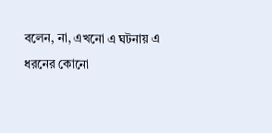বলেন, না, এখনো এ ঘটনায় এ ধরনের কোনো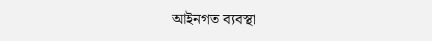আইনগত ব্যবস্থা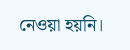নেওয়া হয়নি।